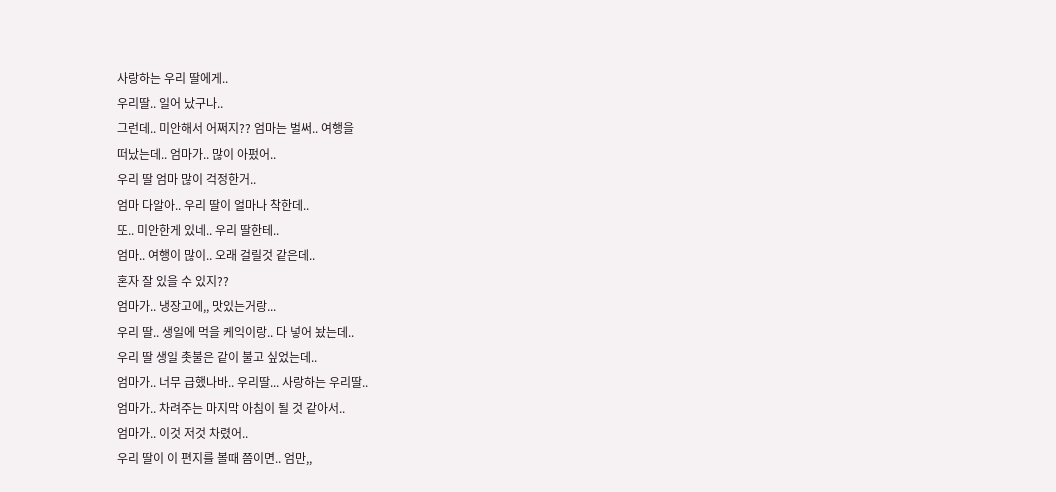사랑하는 우리 딸에게..
우리딸.. 일어 났구나..
그런데.. 미안해서 어쩌지?? 엄마는 벌써.. 여행을
떠났는데.. 엄마가.. 많이 아펐어..
우리 딸 엄마 많이 걱정한거..
엄마 다알아.. 우리 딸이 얼마나 착한데..
또.. 미안한게 있네.. 우리 딸한테..
엄마.. 여행이 많이.. 오래 걸릴것 같은데..
혼자 잘 있을 수 있지??
엄마가.. 냉장고에,, 맛있는거랑...
우리 딸.. 생일에 먹을 케익이랑.. 다 넣어 놨는데..
우리 딸 생일 촛불은 같이 불고 싶었는데..
엄마가.. 너무 급했나바.. 우리딸... 사랑하는 우리딸..
엄마가.. 차려주는 마지막 아침이 될 것 같아서..
엄마가.. 이것 저것 차렸어..
우리 딸이 이 편지를 볼때 쯤이면.. 엄만,,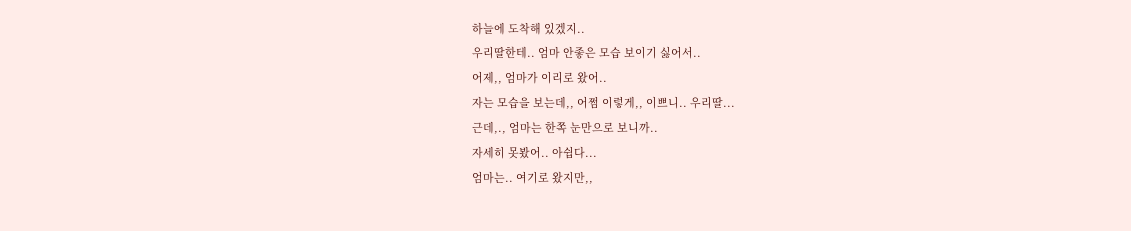하늘에 도착해 있겠지..
우리딸한테.. 엄마 안좋은 모습 보이기 싫어서..
어제,, 엄마가 이리로 왔어..
자는 모습을 보는데,, 어쩜 이렇게,, 이쁘니.. 우리딸...
근데,., 엄마는 한쪽 눈만으로 보니까..
자세히 못봤어.. 아쉽다...
엄마는.. 여기로 왔지만,,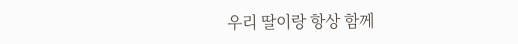우리 딸이랑 항상 함께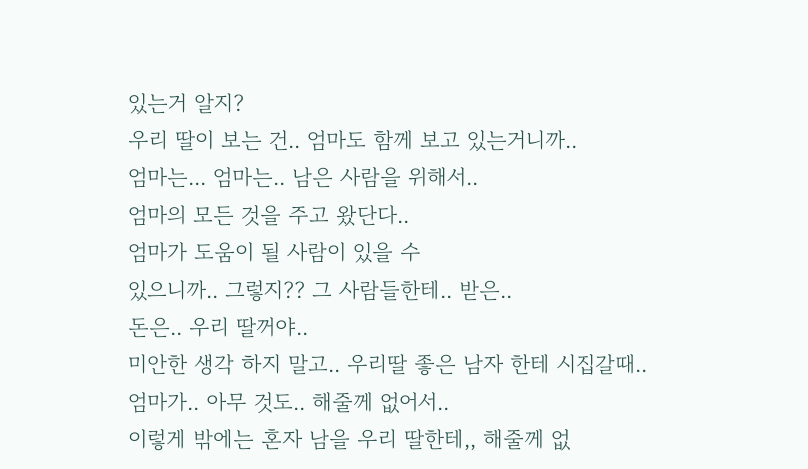있는거 알지?
우리 딸이 보는 건.. 엄마도 함께 보고 있는거니까..
엄마는... 엄마는.. 남은 사람을 위해서..
엄마의 모든 것을 주고 왔단다..
엄마가 도움이 될 사람이 있을 수
있으니까.. 그렇지?? 그 사람들한테.. 받은..
돈은.. 우리 딸꺼야..
미안한 생각 하지 말고.. 우리딸 좋은 남자 한테 시집갈때..
엄마가.. 아무 것도.. 해줄께 없어서..
이렇게 밖에는 혼자 남을 우리 딸한테,, 해줄께 없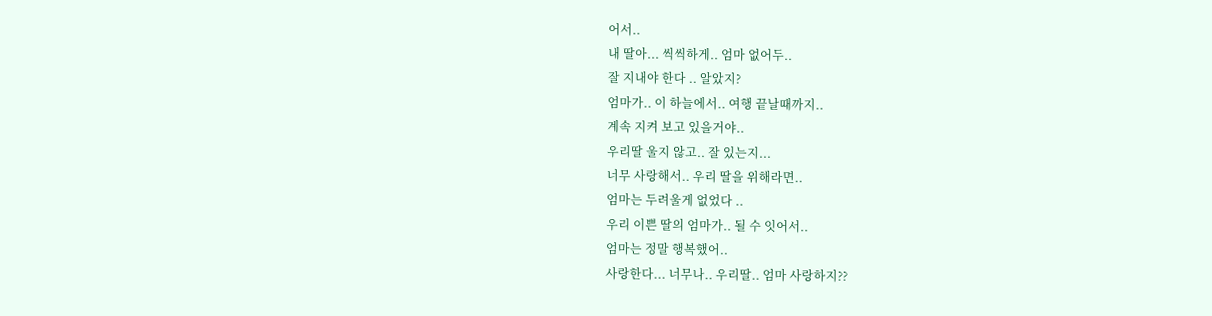어서..
내 딸아... 씩씩하게.. 엄마 없어두..
잘 지내야 한다 .. 알았지?
엄마가.. 이 하늘에서.. 여행 끝날때까지..
계속 지켜 보고 있을거야..
우리딸 울지 않고.. 잘 있는지...
너무 사랑해서.. 우리 딸을 위해라면..
엄마는 두려울게 없었다 ..
우리 이쁜 딸의 엄마가.. 될 수 잇어서..
엄마는 정말 행복했어..
사랑한다... 너무나.. 우리딸.. 엄마 사랑하지??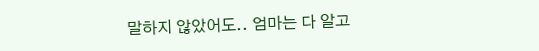말하지 않았어도.. 엄마는 다 알고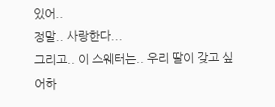있어..
정말.. 사랑한다...
그리고.. 이 스웨터는.. 우리 딸이 갖고 싶어하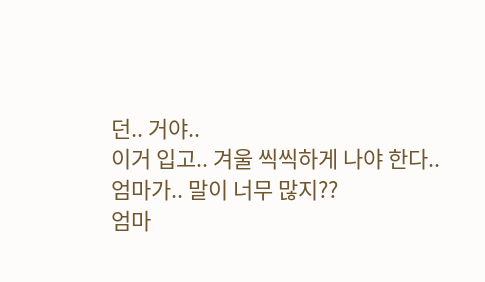던.. 거야..
이거 입고.. 겨울 씩씩하게 나야 한다..
엄마가.. 말이 너무 많지??
엄마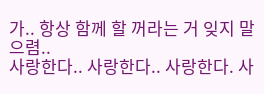가.. 항상 함께 할 꺼라는 거 잊지 말으렴..
사랑한다.. 사랑한다.. 사랑한다. 사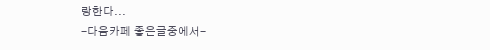랑한다...
-다음카페 좋은글중에서-